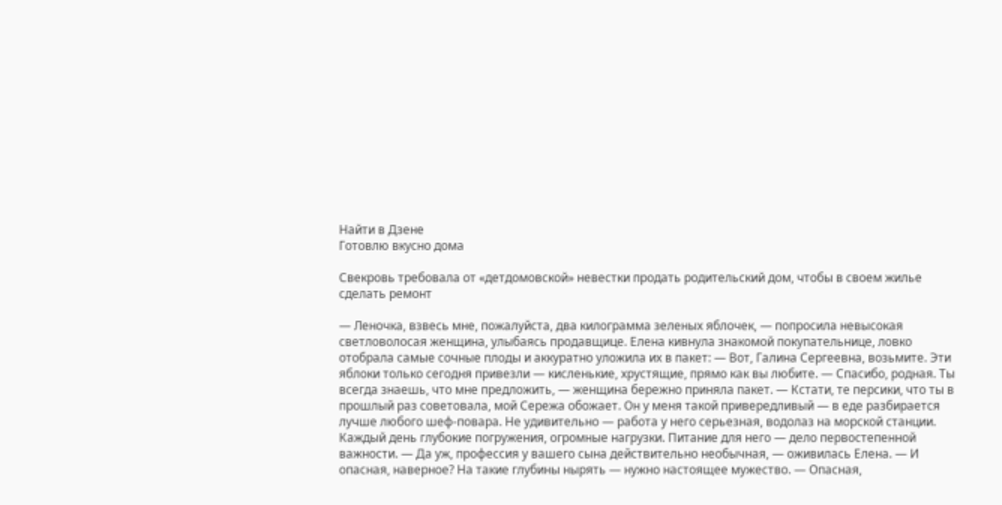Найти в Дзене
Готовлю вкусно дома

Свекровь требовала от «детдомовской» невестки продать родительский дом, чтобы в своем жилье сделать ремонт

— Леночка, взвесь мне, пожалуйста, два килограмма зеленых яблочек, — попросила невысокая светловолосая женщина, улыбаясь продавщице. Елена кивнула знакомой покупательнице, ловко отобрала самые сочные плоды и аккуратно уложила их в пакет: — Вот, Галина Сергеевна, возьмите. Эти яблоки только сегодня привезли — кисленькие, хрустящие, прямо как вы любите. — Спасибо, родная. Ты всегда знаешь, что мне предложить, — женщина бережно приняла пакет. — Кстати, те персики, что ты в прошлый раз советовала, мой Сережа обожает. Он у меня такой привередливый — в еде разбирается лучше любого шеф-повара. Не удивительно — работа у него серьезная, водолаз на морской станции. Каждый день глубокие погружения, огромные нагрузки. Питание для него — дело первостепенной важности. — Да уж, профессия у вашего сына действительно необычная, — оживилась Елена. — И опасная, наверное? На такие глубины нырять — нужно настоящее мужество. — Опасная,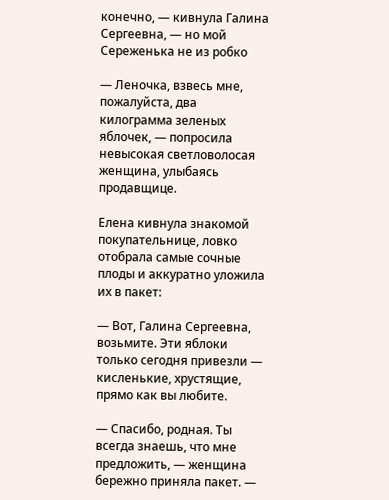конечно, — кивнула Галина Сергеевна, — но мой Сереженька не из робко

— Леночка, взвесь мне, пожалуйста, два килограмма зеленых яблочек, — попросила невысокая светловолосая женщина, улыбаясь продавщице.

Елена кивнула знакомой покупательнице, ловко отобрала самые сочные плоды и аккуратно уложила их в пакет:

— Вот, Галина Сергеевна, возьмите. Эти яблоки только сегодня привезли — кисленькие, хрустящие, прямо как вы любите.

— Спасибо, родная. Ты всегда знаешь, что мне предложить, — женщина бережно приняла пакет. —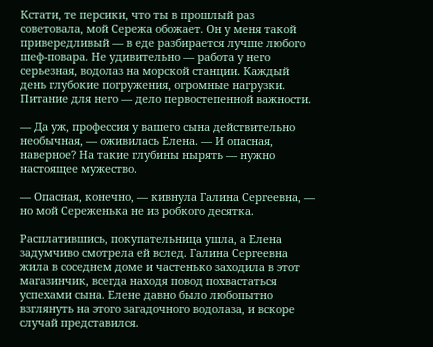Кстати, те персики, что ты в прошлый раз советовала, мой Сережа обожает. Он у меня такой привередливый — в еде разбирается лучше любого шеф-повара. Не удивительно — работа у него серьезная, водолаз на морской станции. Каждый день глубокие погружения, огромные нагрузки. Питание для него — дело первостепенной важности.

— Да уж, профессия у вашего сына действительно необычная, — оживилась Елена. — И опасная, наверное? На такие глубины нырять — нужно настоящее мужество.

— Опасная, конечно, — кивнула Галина Сергеевна, — но мой Сереженька не из робкого десятка.

Расплатившись, покупательница ушла, а Елена задумчиво смотрела ей вслед. Галина Сергеевна жила в соседнем доме и частенько заходила в этот магазинчик, всегда находя повод похвастаться успехами сына. Елене давно было любопытно взглянуть на этого загадочного водолаза, и вскоре случай представился.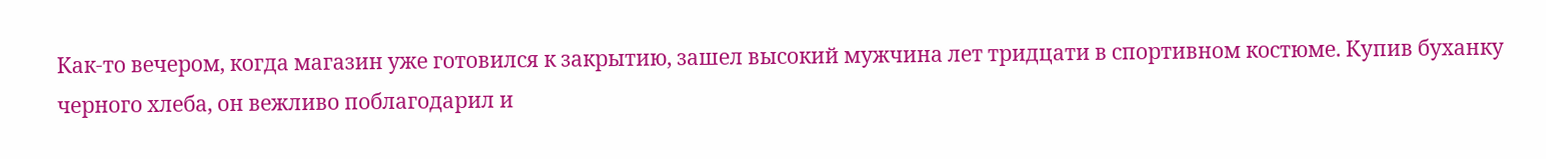Как-то вечером, когда магазин уже готовился к закрытию, зашел высокий мужчина лет тридцати в спортивном костюме. Купив буханку черного хлеба, он вежливо поблагодарил и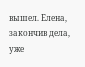вышел. Елена, закончив дела, уже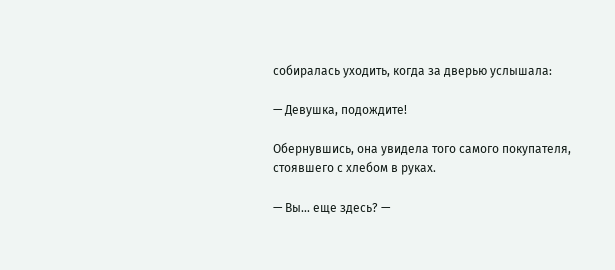собиралась уходить, когда за дверью услышала:

— Девушка, подождите!

Обернувшись, она увидела того самого покупателя, стоявшего с хлебом в руках.

— Вы... еще здесь? —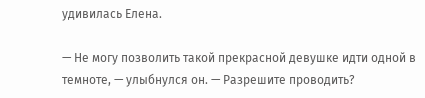удивилась Елена.

— Не могу позволить такой прекрасной девушке идти одной в темноте, — улыбнулся он. — Разрешите проводить?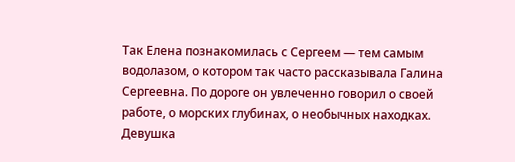Так Елена познакомилась с Сергеем — тем самым водолазом, о котором так часто рассказывала Галина Сергеевна. По дороге он увлеченно говорил о своей работе, о морских глубинах, о необычных находках. Девушка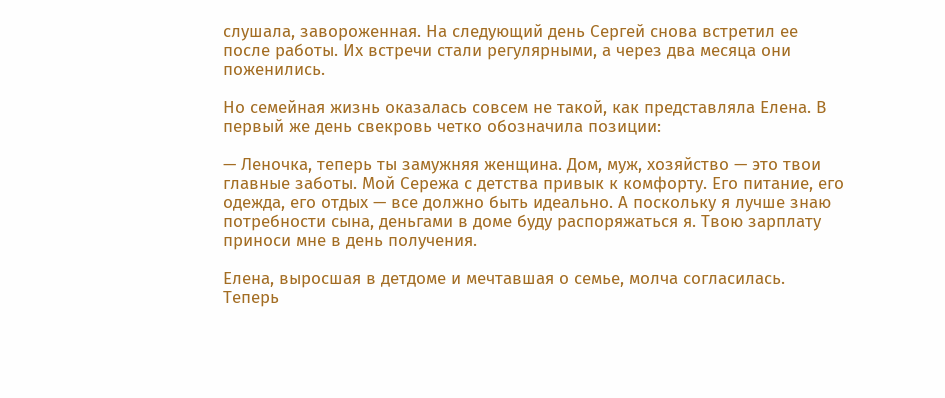слушала, завороженная. На следующий день Сергей снова встретил ее после работы. Их встречи стали регулярными, а через два месяца они поженились.

Но семейная жизнь оказалась совсем не такой, как представляла Елена. В первый же день свекровь четко обозначила позиции:

— Леночка, теперь ты замужняя женщина. Дом, муж, хозяйство — это твои главные заботы. Мой Сережа с детства привык к комфорту. Его питание, его одежда, его отдых — все должно быть идеально. А поскольку я лучше знаю потребности сына, деньгами в доме буду распоряжаться я. Твою зарплату приноси мне в день получения.

Елена, выросшая в детдоме и мечтавшая о семье, молча согласилась. Теперь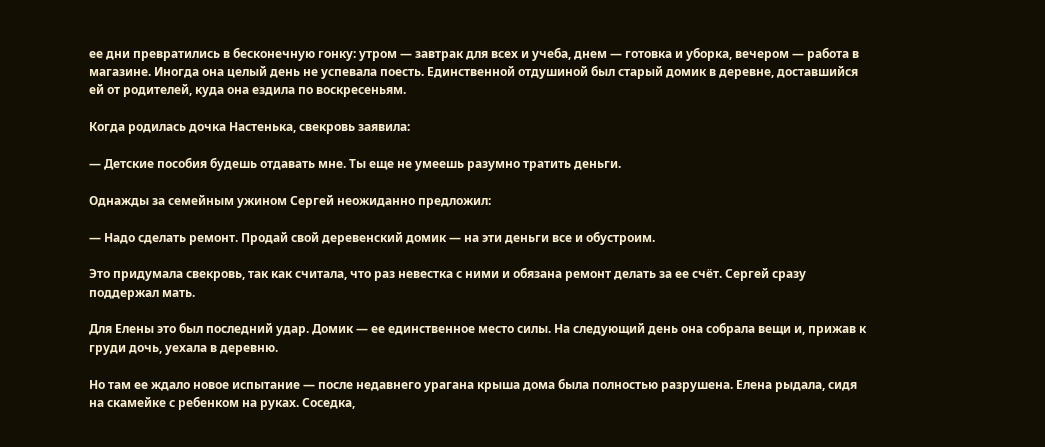ее дни превратились в бесконечную гонку: утром — завтрак для всех и учеба, днем — готовка и уборка, вечером — работа в магазине. Иногда она целый день не успевала поесть. Единственной отдушиной был старый домик в деревне, доставшийся ей от родителей, куда она ездила по воскресеньям.

Когда родилась дочка Настенька, свекровь заявила:

— Детские пособия будешь отдавать мне. Ты еще не умеешь разумно тратить деньги.

Однажды за семейным ужином Сергей неожиданно предложил:

— Надо сделать ремонт. Продай свой деревенский домик — на эти деньги все и обустроим.

Это придумала свекровь, так как считала, что раз невестка с ними и обязана ремонт делать за ее счёт. Сергей сразу поддержал мать.

Для Елены это был последний удар. Домик — ее единственное место силы. На следующий день она собрала вещи и, прижав к груди дочь, уехала в деревню.

Но там ее ждало новое испытание — после недавнего урагана крыша дома была полностью разрушена. Елена рыдала, сидя на скамейке с ребенком на руках. Соседка,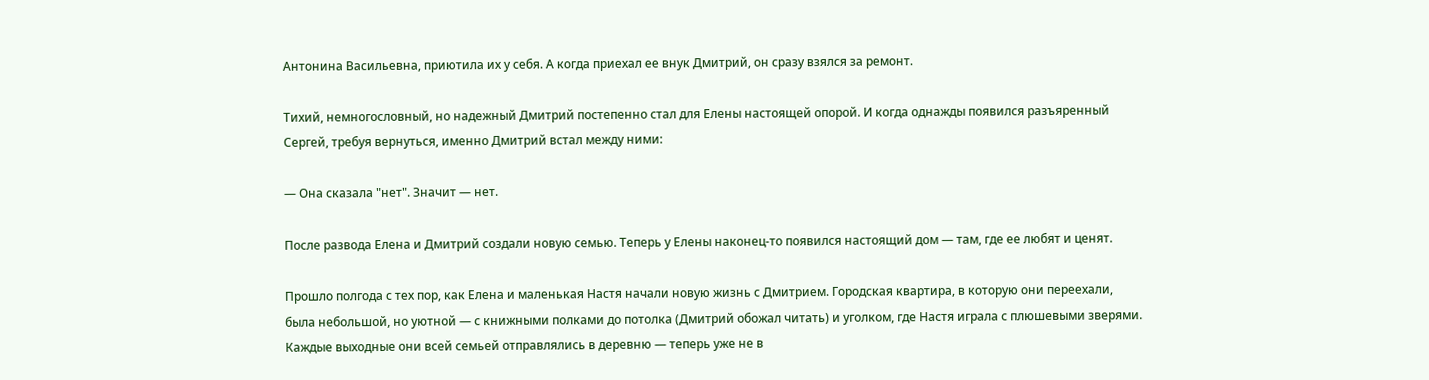Антонина Васильевна, приютила их у себя. А когда приехал ее внук Дмитрий, он сразу взялся за ремонт.

Тихий, немногословный, но надежный Дмитрий постепенно стал для Елены настоящей опорой. И когда однажды появился разъяренный Сергей, требуя вернуться, именно Дмитрий встал между ними:

— Она сказала "нет". Значит — нет.

После развода Елена и Дмитрий создали новую семью. Теперь у Елены наконец-то появился настоящий дом — там, где ее любят и ценят.

Прошло полгода с тех пор, как Елена и маленькая Настя начали новую жизнь с Дмитрием. Городская квартира, в которую они переехали, была небольшой, но уютной — с книжными полками до потолка (Дмитрий обожал читать) и уголком, где Настя играла с плюшевыми зверями. Каждые выходные они всей семьей отправлялись в деревню — теперь уже не в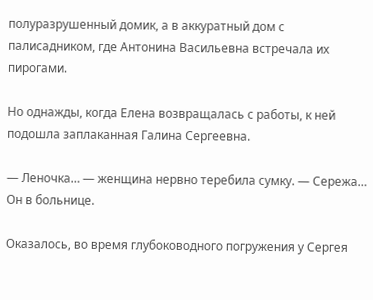полуразрушенный домик, а в аккуратный дом с палисадником, где Антонина Васильевна встречала их пирогами.

Но однажды, когда Елена возвращалась с работы, к ней подошла заплаканная Галина Сергеевна.

— Леночка… — женщина нервно теребила сумку. — Сережа… Он в больнице.

Оказалось, во время глубоководного погружения у Сергея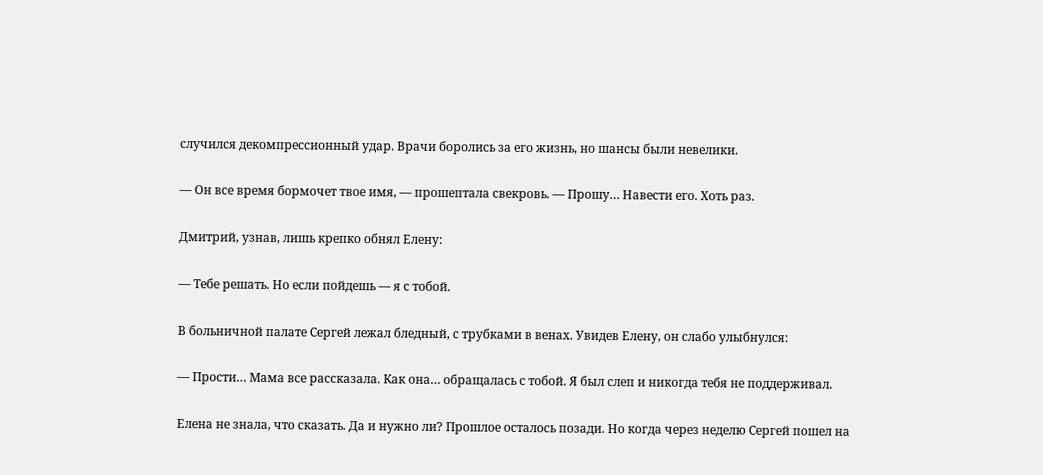случился декомпрессионный удар. Врачи боролись за его жизнь, но шансы были невелики.

— Он все время бормочет твое имя, — прошептала свекровь. — Прошу… Навести его. Хоть раз.

Дмитрий, узнав, лишь крепко обнял Елену:

— Тебе решать. Но если пойдешь — я с тобой.

В больничной палате Сергей лежал бледный, с трубками в венах. Увидев Елену, он слабо улыбнулся:

— Прости… Мама все рассказала. Как она… обращалась с тобой. Я был слеп и никогда тебя не поддерживал.

Елена не знала, что сказать. Да и нужно ли? Прошлое осталось позади. Но когда через неделю Сергей пошел на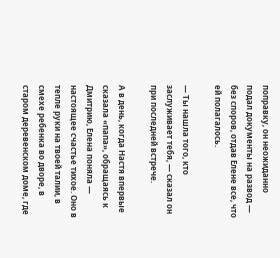поправку, он неожиданно подал документы на развод — без споров, отдав Елене все, что ей полагалось.

— Ты нашла того, кто заслуживает тебя, — сказал он при последней встрече.

А в день, когда Настя впервые сказала «папа», обращаясь к Дмитрию, Елена поняла — настоящее счастье тихое. Оно в тепле руки на твоей талии, в смехе ребенка во дворе, в старом деревенском доме, где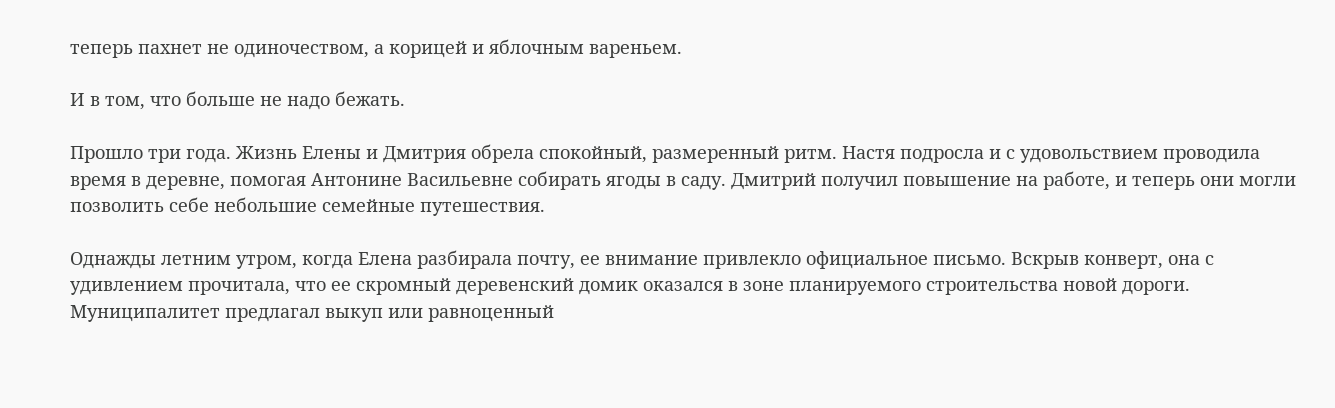теперь пахнет не одиночеством, а корицей и яблочным вареньем.

И в том, что больше не надо бежать.

Прошло три года. Жизнь Елены и Дмитрия обрела спокойный, размеренный ритм. Настя подросла и с удовольствием проводила время в деревне, помогая Антонине Васильевне собирать ягоды в саду. Дмитрий получил повышение на работе, и теперь они могли позволить себе небольшие семейные путешествия.

Однажды летним утром, когда Елена разбирала почту, ее внимание привлекло официальное письмо. Вскрыв конверт, она с удивлением прочитала, что ее скромный деревенский домик оказался в зоне планируемого строительства новой дороги. Муниципалитет предлагал выкуп или равноценный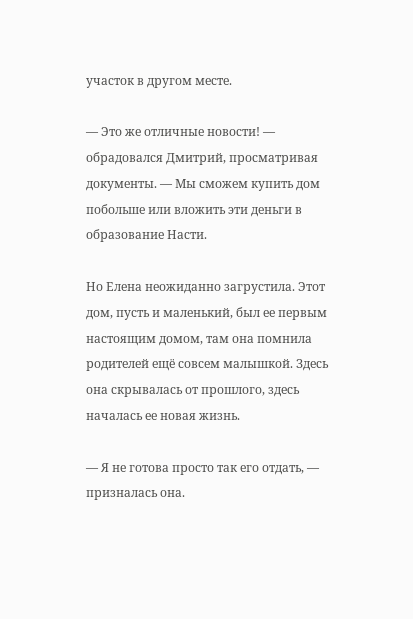участок в другом месте.

— Это же отличные новости! — обрадовался Дмитрий, просматривая документы. — Мы сможем купить дом побольше или вложить эти деньги в образование Насти.

Но Елена неожиданно загрустила. Этот дом, пусть и маленький, был ее первым настоящим домом, там она помнила родителей ещё совсем малышкой. Здесь она скрывалась от прошлого, здесь началась ее новая жизнь.

— Я не готова просто так его отдать, — призналась она.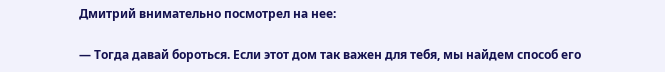Дмитрий внимательно посмотрел на нее:

— Тогда давай бороться. Если этот дом так важен для тебя, мы найдем способ его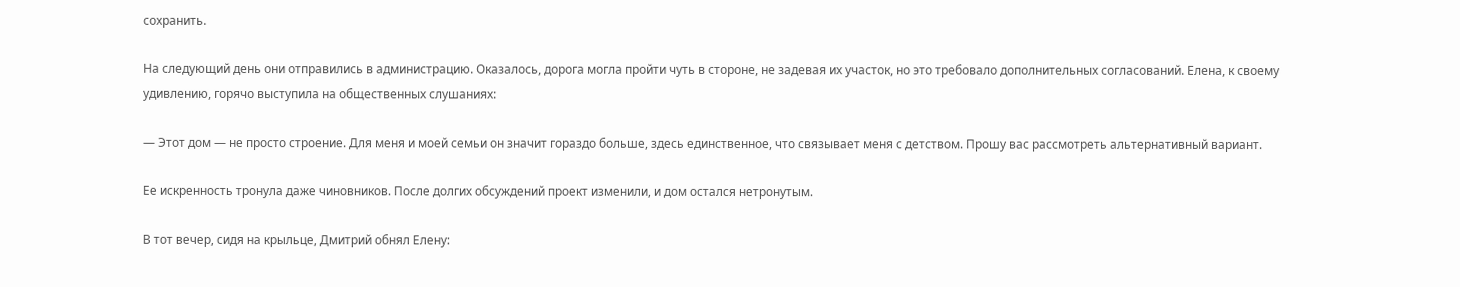сохранить.

На следующий день они отправились в администрацию. Оказалось, дорога могла пройти чуть в стороне, не задевая их участок, но это требовало дополнительных согласований. Елена, к своему удивлению, горячо выступила на общественных слушаниях:

— Этот дом — не просто строение. Для меня и моей семьи он значит гораздо больше, здесь единственное, что связывает меня с детством. Прошу вас рассмотреть альтернативный вариант.

Ее искренность тронула даже чиновников. После долгих обсуждений проект изменили, и дом остался нетронутым.

В тот вечер, сидя на крыльце, Дмитрий обнял Елену: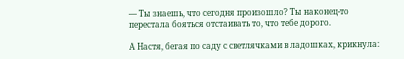— Ты знаешь, что сегодня произошло? Ты наконец-то перестала бояться отстаивать то, что тебе дорого.

А Настя, бегая по саду с светлячками в ладошках, крикнула: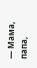— Мама, папа,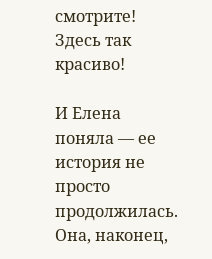смотрите! Здесь так красиво!

И Елена поняла — ее история не просто продолжилась. Она, наконец,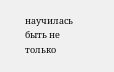научилась быть не только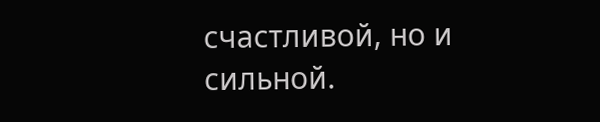счастливой, но и сильной.